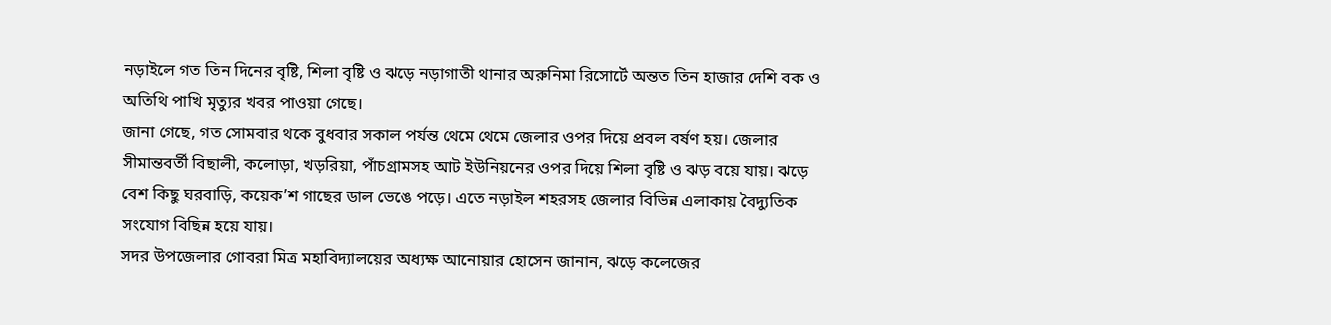নড়াইলে গত তিন দিনের বৃষ্টি, শিলা বৃষ্টি ও ঝড়ে নড়াগাতী থানার অরুনিমা রিসোর্টে অন্তত তিন হাজার দেশি বক ও অতিথি পাখি মৃত্যুর খবর পাওয়া গেছে।
জানা গেছে, গত সোমবার থকে বুধবার সকাল পর্যন্ত থেমে থেমে জেলার ওপর দিয়ে প্রবল বর্ষণ হয়। জেলার সীমান্তবর্তী বিছালী, কলোড়া, খড়রিয়া, পাঁচগ্রামসহ আট ইউনিয়নের ওপর দিয়ে শিলা বৃষ্টি ও ঝড় বয়ে যায়। ঝড়ে বেশ কিছু ঘরবাড়ি, কয়েক’শ গাছের ডাল ভেঙে পড়ে। এতে নড়াইল শহরসহ জেলার বিভিন্ন এলাকায় বৈদ্যুতিক সংযোগ বিছিন্ন হয়ে যায়।
সদর উপজেলার গোবরা মিত্র মহাবিদ্যালয়ের অধ্যক্ষ আনোয়ার হোসেন জানান, ঝড়ে কলেজের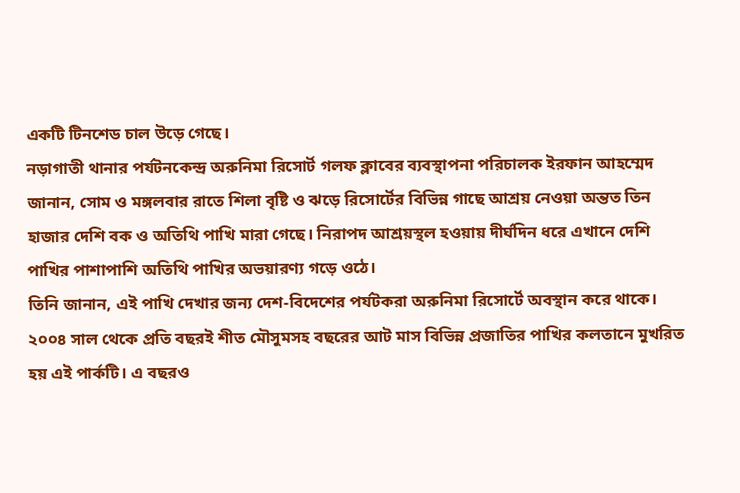একটি টিনশেড চাল উড়ে গেছে।
নড়াগাতী থানার পর্যটনকেন্দ্র অরুনিমা রিসোর্ট গলফ ক্লাবের ব্যবস্থাপনা পরিচালক ইরফান আহম্মেদ জানান, সোম ও মঙ্গলবার রাতে শিলা বৃষ্টি ও ঝড়ে রিসোর্টের বিভিন্ন গাছে আশ্রয় নেওয়া অন্তত তিন হাজার দেশি বক ও অতিথি পাখি মারা গেছে। নিরাপদ আশ্রয়স্থল হওয়ায় দীর্ঘদিন ধরে এখানে দেশি পাখির পাশাপাশি অতিথি পাখির অভয়ারণ্য গড়ে ওঠে।
তিনি জানান, এই পাখি দেখার জন্য দেশ-বিদেশের পর্যটকরা অরুনিমা রিসোর্টে অবস্থান করে থাকে। ২০০৪ সাল থেকে প্রতি বছরই শীত মৌসুমসহ বছরের আট মাস বিভিন্ন প্রজাতির পাখির কলতানে মুখরিত হয় এই পার্কটি। এ বছরও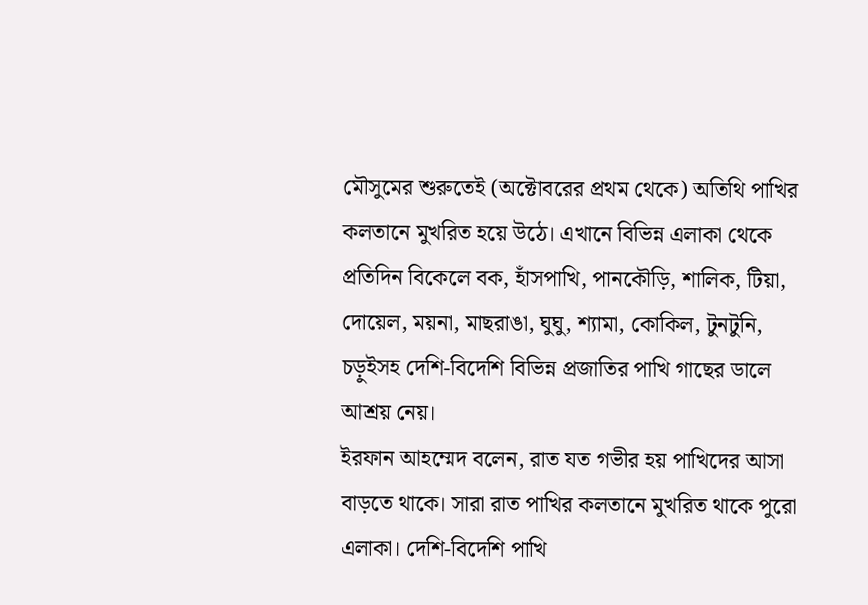মৌসুমের শুরুতেই (অক্টোবরের প্রথম থেকে) অতিথি পাখির কলতানে মুখরিত হয়ে উঠে। এখানে বিভিন্ন এলাকা থেকে প্রতিদিন বিকেলে বক, হাঁসপাখি, পানকৌড়ি, শালিক, টিয়া, দোয়েল, ময়না, মাছরাঙা, ঘুঘু, শ্যামা, কোকিল, টুনটুনি, চড়ুইসহ দেশি-বিদেশি বিভিন্ন প্রজাতির পাখি গাছের ডালে আশ্রয় নেয়।
ইরফান আহম্মেদ বলেন, রাত যত গভীর হয় পাখিদের আসা বাড়তে থাকে। সারা রাত পাখির কলতানে মুখরিত থাকে পুরো এলাকা। দেশি-বিদেশি পাখি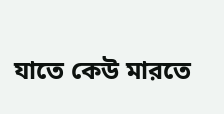যাতে কেউ মারতে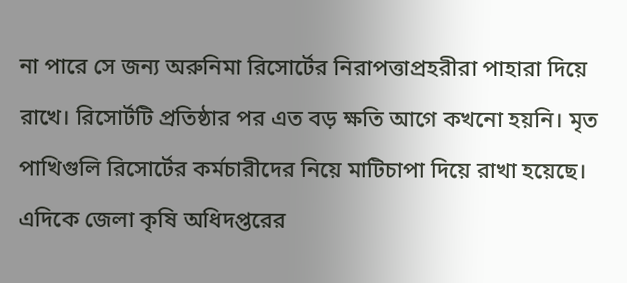না পারে সে জন্য অরুনিমা রিসোর্টের নিরাপত্তাপ্রহরীরা পাহারা দিয়ে রাখে। রিসোর্টটি প্রতিষ্ঠার পর এত বড় ক্ষতি আগে কখনো হয়নি। মৃত পাখিগুলি রিসোর্টের কর্মচারীদের নিয়ে মাটিচাপা দিয়ে রাখা হয়েছে।
এদিকে জেলা কৃষি অধিদপ্তরের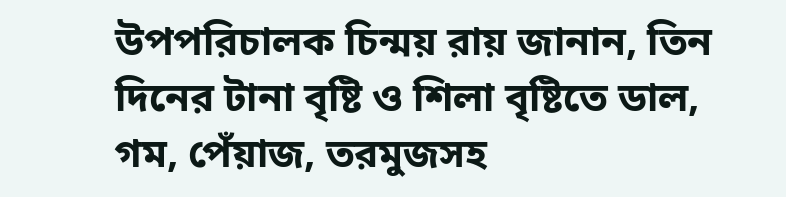উপপরিচালক চিন্ময় রায় জানান, তিন দিনের টানা বৃষ্টি ও শিলা বৃষ্টিতে ডাল, গম, পেঁয়াজ, তরমুজসহ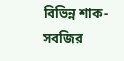বিভিন্ন শাক-সবজির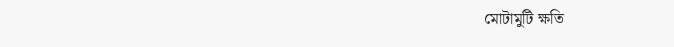মোটামুটি ক্ষতি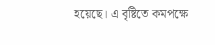হয়েছে। এ বৃষ্টিতে কমপক্ষে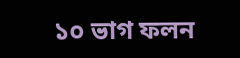১০ ভাগ ফলন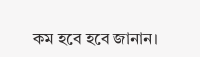কম হবে হবে জানান।